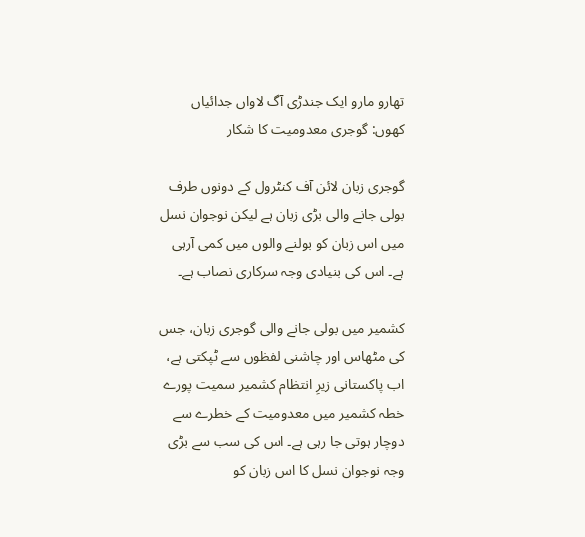تھارو مارو ایک جندڑی آگ لاواں جدائیاں کھوں: گوجری معدومیت کا شکار

گوجری زبان لائن آف کنٹرول کے دونوں طرف بولی جانے والی بڑی زبان ہے لیکن نوجوان نسل میں اس زبان کو بولنے والوں میں کمی آرہی ہے۔ اس کی بنیادی وجہ سرکاری نصاب ہے۔

کشمیر میں بولی جانے والی گوجری زبان، جس کی مٹھاس اور چاشنی لفظوں سے ٹپکتی ہے، اب پاکستانی زیرِ انتظام کشمیر سمیت پورے خطہ کشمیر میں معدومیت کے خطرے سے دوچار ہوتی جا رہی ہے۔ اس کی سب سے بڑی وجہ نوجوان نسل کا اس زبان کو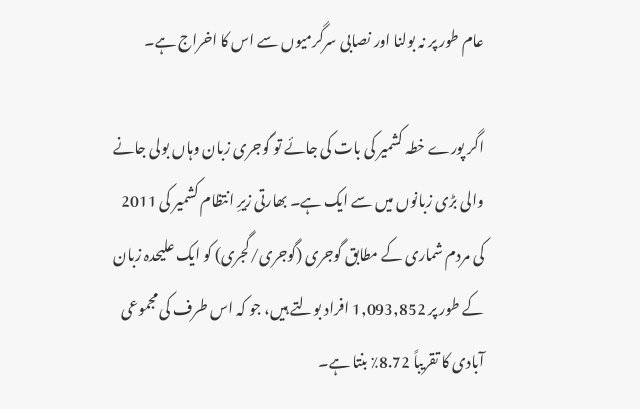عام طور پر نہ بولنا اور نصابی سرگرمیوں سے اس کا اخراج ہے۔

اگر پورے خطہ کشمیر کی بات کی جائے تو گوجری زبان وہاں بولی جانے والی بڑی زبانوں میں سے ایک ہے۔ بھارتی زیرِ انتظام کشمیر کی 2011 کی مردم شماری کے مطابق گوجری (گوجری/گجری) کو ایک علیحدہ زبان کے طور پر 1,093,852 افراد بولتے ہیں، جو کہ اس طرف کی مجموعی آبادی کا تقریباً 8.72٪ بنتا ہے۔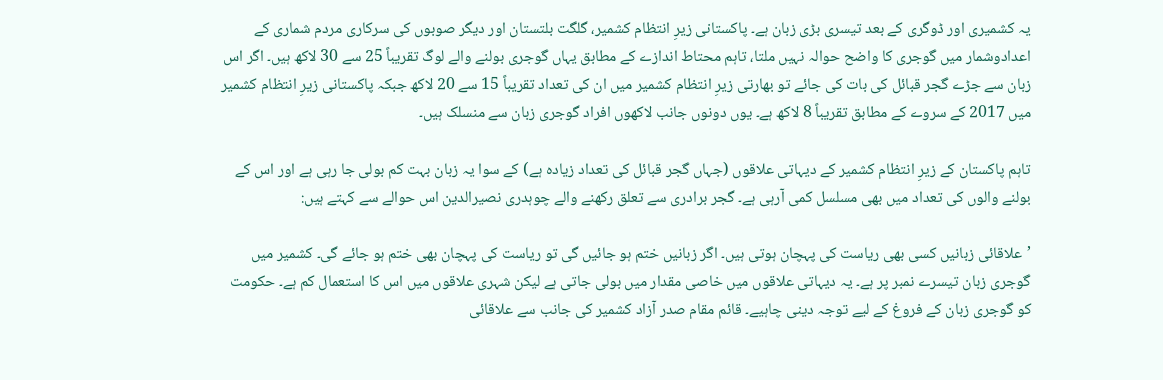یہ کشمیری اور ڈوگری کے بعد تیسری بڑی زبان ہے۔ پاکستانی زیرِ انتظام کشمیر، گلگت بلتستان اور دیگر صوبوں کی سرکاری مردم شماری کے اعدادوشمار میں گوجری کا واضح حوالہ نہیں ملتا، تاہم محتاط اندازے کے مطابق یہاں گوجری بولنے والے لوگ تقریباً 25 سے 30 لاکھ ہیں۔ اگر اس زبان سے جڑے گجر قبائل کی بات کی جائے تو بھارتی زیرِ انتظام کشمیر میں ان کی تعداد تقریباً 15 سے 20 لاکھ جبکہ پاکستانی زیرِ انتظام کشمیر میں 2017 کے سروے کے مطابق تقریباً 8 لاکھ ہے۔ یوں دونوں جانب لاکھوں افراد گوجری زبان سے منسلک ہیں۔

تاہم پاکستان کے زیرِ انتظام کشمیر کے دیہاتی علاقوں (جہاں گجر قبائل کی تعداد زیادہ ہے) کے سوا یہ زبان بہت کم بولی جا رہی ہے اور اس کے بولنے والوں کی تعداد میں بھی مسلسل کمی آرہی ہے۔ گجر برادری سے تعلق رکھنے والے چوہدری نصیرالدین اس حوالے سے کہتے ہیں:

’علاقائی زبانیں کسی بھی ریاست کی پہچان ہوتی ہیں۔ اگر زبانیں ختم ہو جائیں گی تو ریاست کی پہچان بھی ختم ہو جائے گی۔ کشمیر میں گوجری زبان تیسرے نمبر پر ہے۔ یہ دیہاتی علاقوں میں خاصی مقدار میں بولی جاتی ہے لیکن شہری علاقوں میں اس کا استعمال کم ہے۔ حکومت کو گوجری زبان کے فروغ کے لیے توجہ دینی چاہیے۔ قائم مقام صدر آزاد کشمیر کی جانب سے علاقائی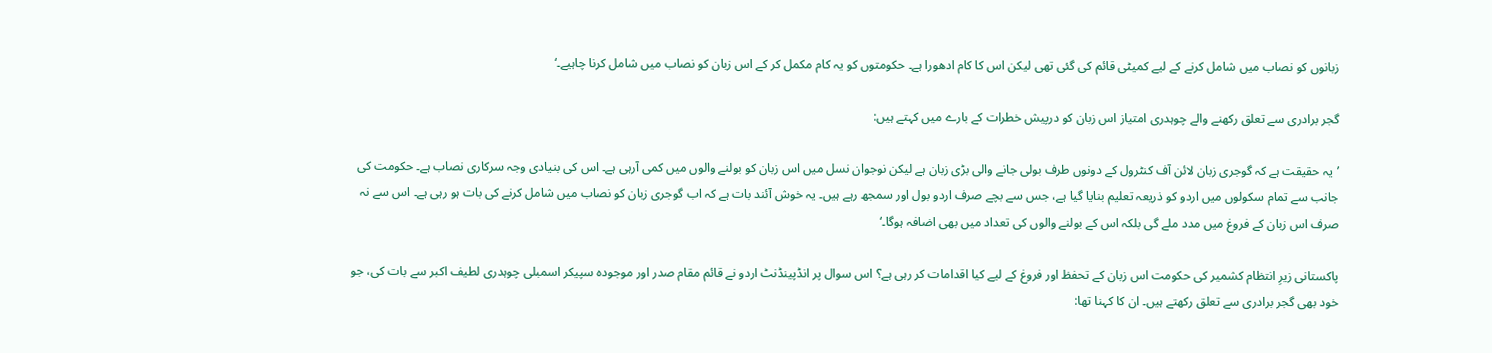زبانوں کو نصاب میں شامل کرنے کے لیے کمیٹی قائم کی گئی تھی لیکن اس کا کام ادھورا ہے۔ حکومتوں کو یہ کام مکمل کر کے اس زبان کو نصاب میں شامل کرنا چاہیے۔‘

گجر برادری سے تعلق رکھنے والے چوہدری امتیاز اس زبان کو درپیش خطرات کے بارے میں کہتے ہیں:

’یہ حقیقت ہے کہ گوجری زبان لائن آف کنٹرول کے دونوں طرف بولی جانے والی بڑی زبان ہے لیکن نوجوان نسل میں اس زبان کو بولنے والوں میں کمی آرہی ہے۔ اس کی بنیادی وجہ سرکاری نصاب ہے۔ حکومت کی جانب سے تمام سکولوں میں اردو کو ذریعہ تعلیم بنایا گیا ہے، جس سے بچے صرف اردو بول اور سمجھ رہے ہیں۔ یہ خوش آئند بات ہے کہ اب گوجری زبان کو نصاب میں شامل کرنے کی بات ہو رہی ہے۔ اس سے نہ صرف اس زبان کے فروغ میں مدد ملے گی بلکہ اس کے بولنے والوں کی تعداد میں بھی اضافہ ہوگا۔‘

پاکستانی زیرِ انتظام کشمیر کی حکومت اس زبان کے تحفظ اور فروغ کے لیے کیا اقدامات کر رہی ہے؟ اس سوال پر انڈپینڈنٹ اردو نے قائم مقام صدر اور موجودہ سپیکر اسمبلی چوہدری لطیف اکبر سے بات کی، جو خود بھی گجر برادری سے تعلق رکھتے ہیں۔ ان کا کہنا تھا: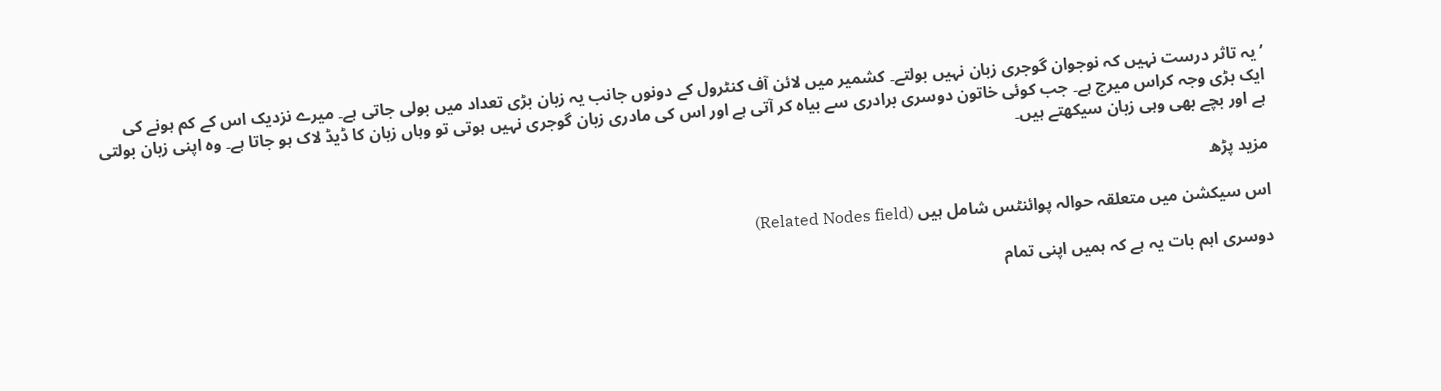’یہ تاثر درست نہیں کہ نوجوان گوجری زبان نہیں بولتے۔ کشمیر میں لائن آف کنٹرول کے دونوں جانب یہ زبان بڑی تعداد میں بولی جاتی ہے۔ میرے نزدیک اس کے کم ہونے کی ایک بڑی وجہ کراس میرج ہے۔ جب کوئی خاتون دوسری برادری سے بیاہ کر آتی ہے اور اس کی مادری زبان گوجری نہیں ہوتی تو وہاں زبان کا ڈیڈ لاک ہو جاتا ہے۔ وہ اپنی زبان بولتی ہے اور بچے بھی وہی زبان سیکھتے ہیں۔

مزید پڑھ

اس سیکشن میں متعلقہ حوالہ پوائنٹس شامل ہیں (Related Nodes field)

دوسری اہم بات یہ ہے کہ ہمیں اپنی تمام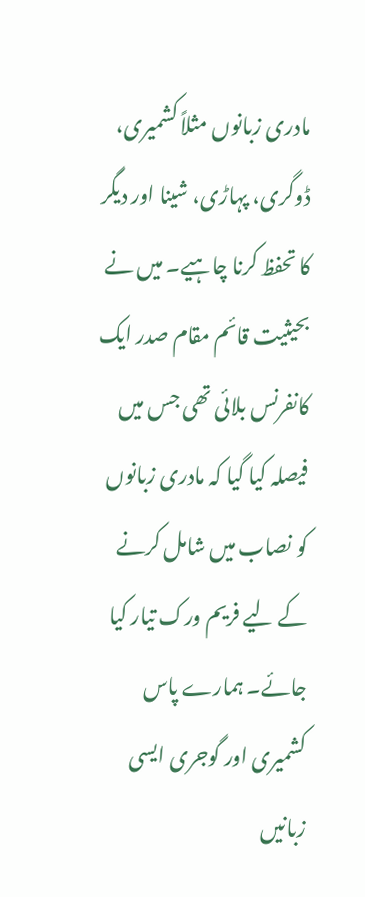مادری زبانوں مثلاً کشمیری، ڈوگری، پہاڑی، شینا اور دیگر کا تحفظ کرنا چاہیے۔ میں نے بحیثیت قائم مقام صدر ایک کانفرنس بلائی تھی جس میں فیصلہ کیا گیا کہ مادری زبانوں کو نصاب میں شامل کرنے کے لیے فریم ورک تیار کیا جائے۔ ہمارے پاس کشمیری اور گوجری ایسی زبانیں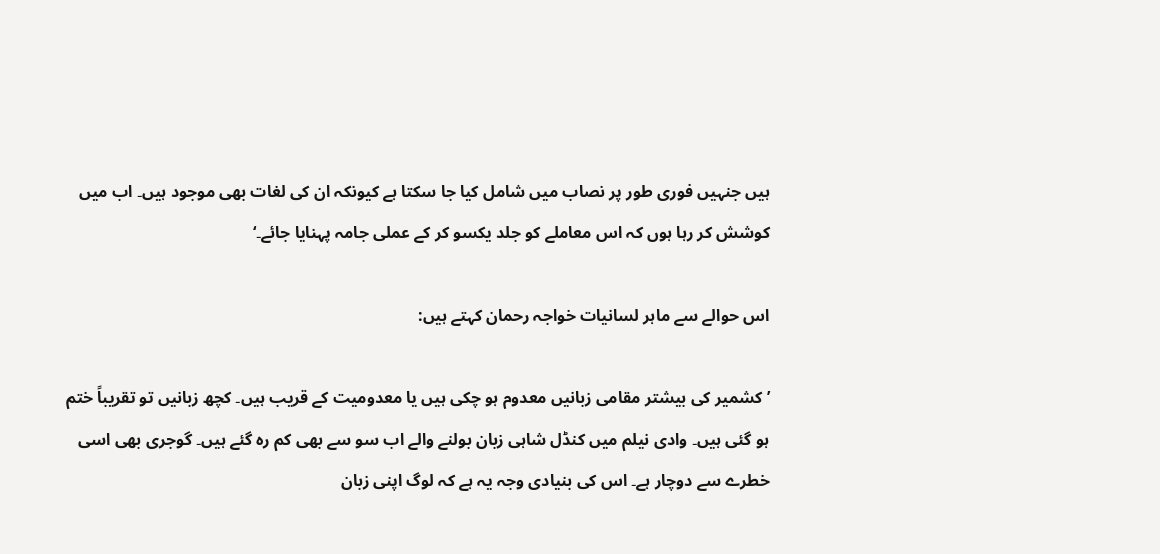ہیں جنہیں فوری طور پر نصاب میں شامل کیا جا سکتا ہے کیونکہ ان کی لغات بھی موجود ہیں۔ اب میں کوشش کر رہا ہوں کہ اس معاملے کو جلد یکسو کر کے عملی جامہ پہنایا جائے۔‘

اس حوالے سے ماہر لسانیات خواجہ رحمان کہتے ہیں:

’کشمیر کی بیشتر مقامی زبانیں معدوم ہو چکی ہیں یا معدومیت کے قریب ہیں۔ کچھ زبانیں تو تقریباً ختم ہو گئی ہیں۔ وادی نیلم میں کنڈل شاہی زبان بولنے والے اب سو سے بھی کم رہ گئے ہیں۔ گوجری بھی اسی خطرے سے دوچار ہے۔ اس کی بنیادی وجہ یہ ہے کہ لوگ اپنی زبان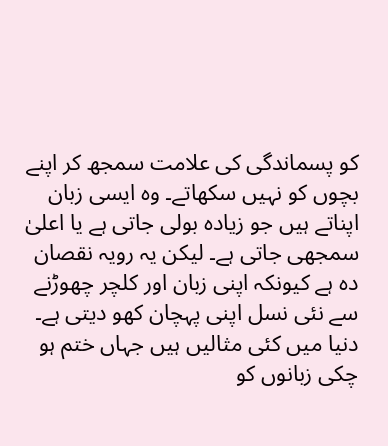کو پسماندگی کی علامت سمجھ کر اپنے بچوں کو نہیں سکھاتے۔ وہ ایسی زبان اپناتے ہیں جو زیادہ بولی جاتی ہے یا اعلیٰ سمجھی جاتی ہے۔ لیکن یہ رویہ نقصان دہ ہے کیونکہ اپنی زبان اور کلچر چھوڑنے سے نئی نسل اپنی پہچان کھو دیتی ہے۔ دنیا میں کئی مثالیں ہیں جہاں ختم ہو چکی زبانوں کو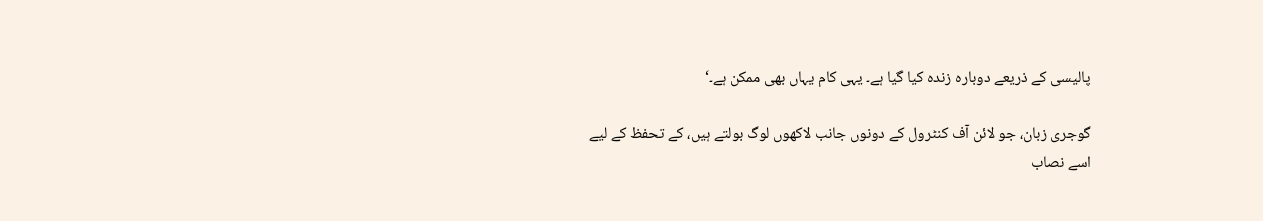پالیسی کے ذریعے دوبارہ زندہ کیا گیا ہے۔ یہی کام یہاں بھی ممکن ہے۔‘

گوجری زبان، جو لائن آف کنٹرول کے دونوں جانب لاکھوں لوگ بولتے ہیں، کے تحفظ کے لیے اسے نصاب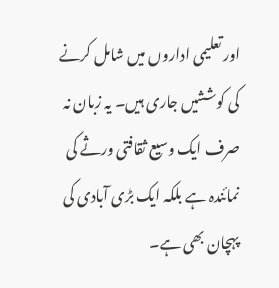اور تعلیمی اداروں میں شامل کرنے کی کوششیں جاری ہیں۔ یہ زبان نہ صرف ایک وسیع ثقافتی ورثے کی نمائندہ ہے بلکہ ایک بڑی آبادی کی پہچان بھی ہے۔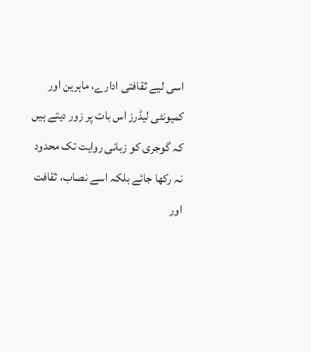اسی لیے ثقافتی ادارے، ماہرین اور کمیونٹی لیڈرز اس بات پر زور دیتے ہیں کہ گوجری کو زبانی روایت تک محدود نہ رکھا جائے بلکہ اسے نصاب، ثقافت اور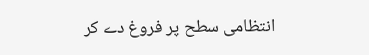انتظامی سطح پر فروغ دے کر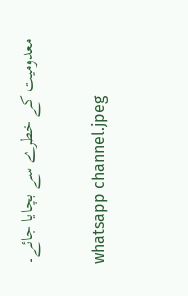معدومیت کے خطرے سے بچایا جائے۔

whatsapp channel.jpeg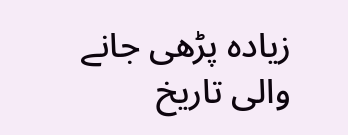زیادہ پڑھی جانے والی تاریخ